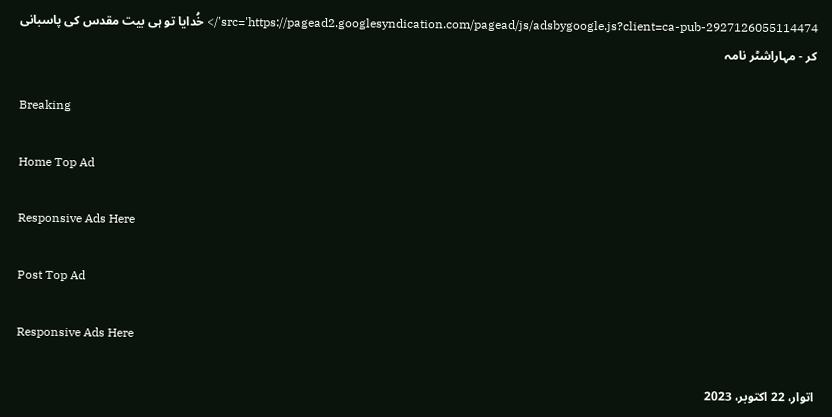src='https://pagead2.googlesyndication.com/pagead/js/adsbygoogle.js?client=ca-pub-2927126055114474'/> خُدایا تو ہی بیت مقدس کی پاسبانی کر - مہاراشٹر نامہ

Breaking

Home Top Ad

Responsive Ads Here

Post Top Ad

Responsive Ads Here

اتوار، 22 اکتوبر، 2023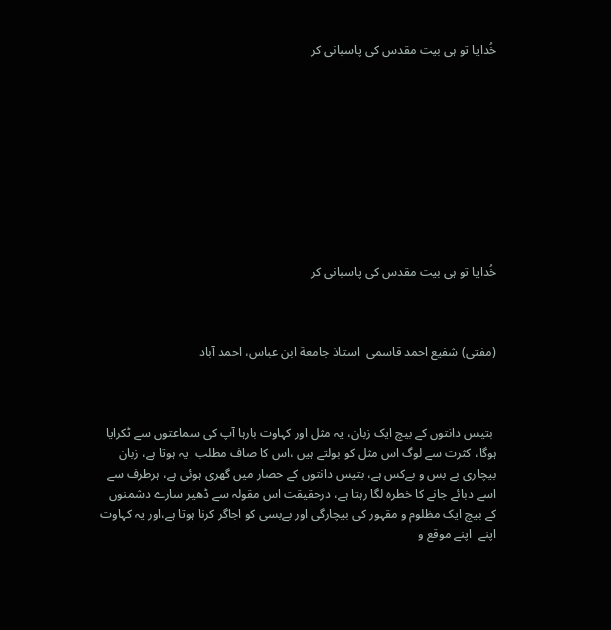خُدایا تو ہی بیت مقدس کی پاسبانی کر










خُدایا تو ہی بیت مقدس کی پاسبانی کر



(مفتی) شفیع احمد قاسمی  استاذ جامعة ابن عباس، احمد آباد



 بتیس دانتوں کے بیچ ایک زبان، یہ مثل اور کہاوت بارہا آپ کی سماعتوں سے ٹکرایا ہوگا، کثرت سے لوگ اس مثل کو بولتے ہیں ،اس کا صاف مطلب  یہ ہوتا ہے، زبان بیچاری بے بس و بےکس ہے، بتیس دانتوں کے حصار میں گھری ہوئی ہے، ہرطرف سے اسے دبائے جانے کا خطرہ لگا رہتا ہے، درحقیقت اس مقولہ سے ڈھیر سارے دشمنوں کے بیچ ایک مظلوم و مقہور کی بیچارگی اور بےبسی کو اجاگر کرنا ہوتا ہے،اور یہ کہاوت اپنے  اپنے موقع و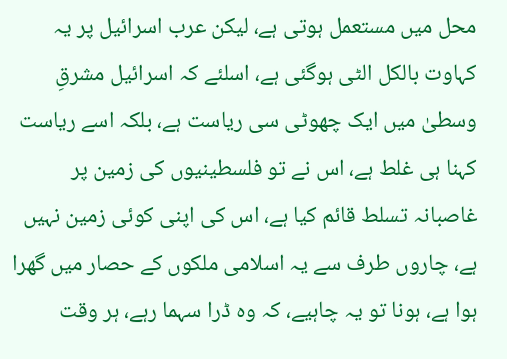محل میں مستعمل ہوتی ہے، لیکن عرب اسرائیل پر یہ کہاوت بالکل الٹی ہوگئی ہے، اسلئے کہ اسرائیل مشرقِ وسطیٰ میں ایک چھوٹی سی ریاست ہے، بلکہ اسے ریاست کہنا ہی غلط ہے، اس نے تو فلسطینیوں کی زمین پر غاصبانہ تسلط قائم کیا ہے، اس کی اپنی کوئی زمین نہیں ہے، چاروں طرف سے یہ اسلامی ملکوں کے حصار میں گھرا ہوا ہے، ہونا تو یہ چاہیے، کہ وہ ڈرا سہما رہے، ہر وقت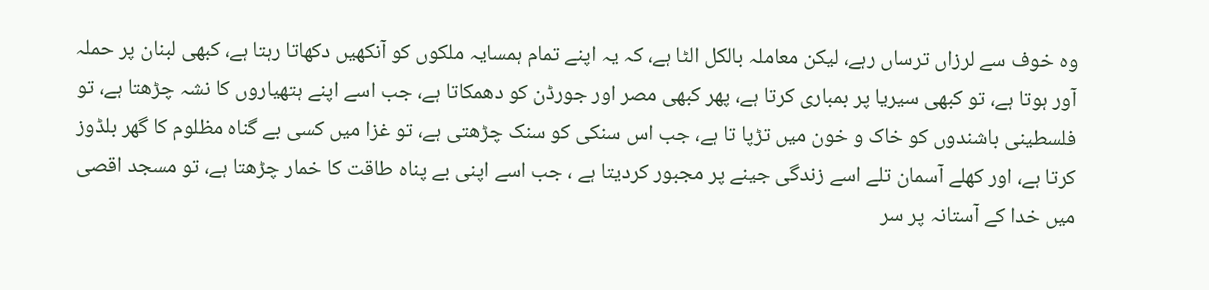وہ خوف سے لرزاں ترساں رہے، لیکن معاملہ بالکل الٹا ہے، کہ یہ اپنے تمام ہمسایہ ملکوں کو آنکھیں دکھاتا رہتا ہے، کبھی لبنان پر حملہ آور ہوتا ہے، تو کبھی سیریا پر بمباری کرتا ہے، پھر کبھی مصر اور جورڈن کو دھمکاتا ہے، جب اسے اپنے ہتھیاروں کا نشہ چڑھتا ہے، تو فلسطینی باشندوں کو خاک و خون میں تڑپا تا ہے، جب اس سنکی کو سنک چڑھتی ہے، تو غزا میں کسی بے گناہ مظلوم کا گھر بلڈوز کرتا ہے، اور کھلے آسمان تلے اسے زندگی جینے پر مجبور کردیتا ہے ، جب اسے اپنی بے پناہ طاقت کا خمار چڑھتا ہے، تو مسجد اقصی میں خدا کے آستانہ پر سر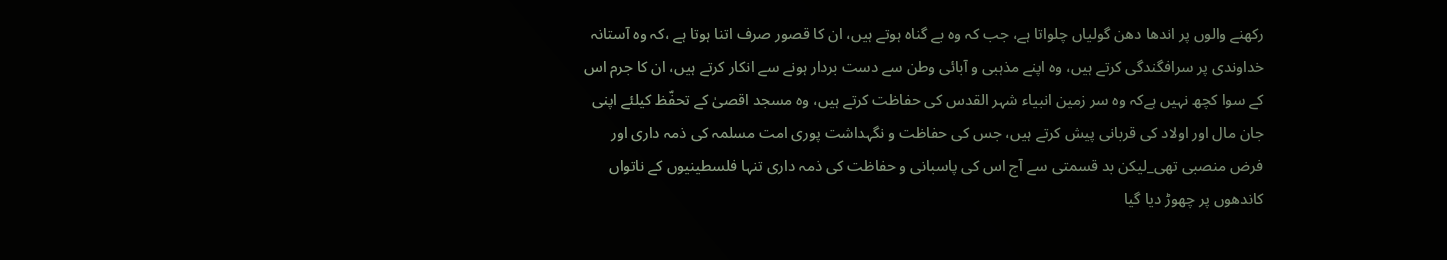رکھنے والوں پر اندھا دھن گولیاں چلواتا ہے، جب کہ وہ بے گناہ ہوتے ہیں، ان کا قصور صرف اتنا ہوتا ہے ،کہ وہ آستانہ خداوندی پر سرافگندگی کرتے ہیں، وہ اپنے مذہبی و آبائی وطن سے دست بردار ہونے سے انکار کرتے ہیں، ان کا جرم اس کے سوا کچھ نہیں ہےکہ وہ سر زمین انبیاء شہر القدس کی حفاظت کرتے ہیں، وہ مسجد اقصیٰ کے تحفّظ کیلئے اپنی جان مال اور اولاد کی قربانی پیش کرتے ہیں، جس کی حفاظت و نگہداشت پوری امت مسلمہ کی ذمہ داری اور فرض منصبی تھی_لیکن بد قسمتی سے آج اس کی پاسبانی و حفاظت کی ذمہ داری تنہا فلسطینیوں کے ناتواں کاندھوں پر چھوڑ دیا گیا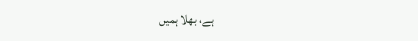ہے، بھلا ہمیں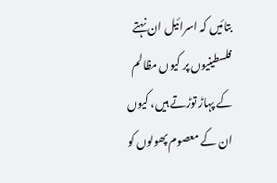بتائیں کہ اسرائیل ان نہتے فلسطینیوں پر کیوں مظالم کے پہاڑ توڑتے ہیں، کیوں ان کے معصوم پھولوں کو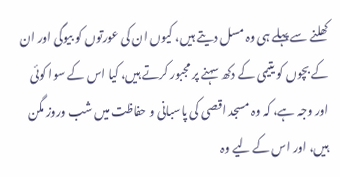کھلنے سے پہلے ہی وہ مسل دیتے ہیں، کیوں ان کی عورتوں کو بیوگی اور ان کے بچوں کو یتیمی کے دکھ سہنے پر مجبور کرتے ہیں، کیا اس کے سوا کوئی اور وجہ ہے، کہ وہ مسجد اقصی کی پاسبانی و حفاظت میں شب وروز مگن ہیں، اور اس کے لیے وہ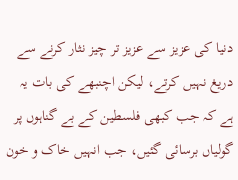دنیا کی عزیز سے عزیز تر چیز نثار کرنے سے دریغ نہیں کرتے، لیکن اچنبھے کی بات یہ ہے کہ جب کبھی فلسطین کے بے گناہوں پر گولیاں برسائی گئیں، جب انہیں خاک و خون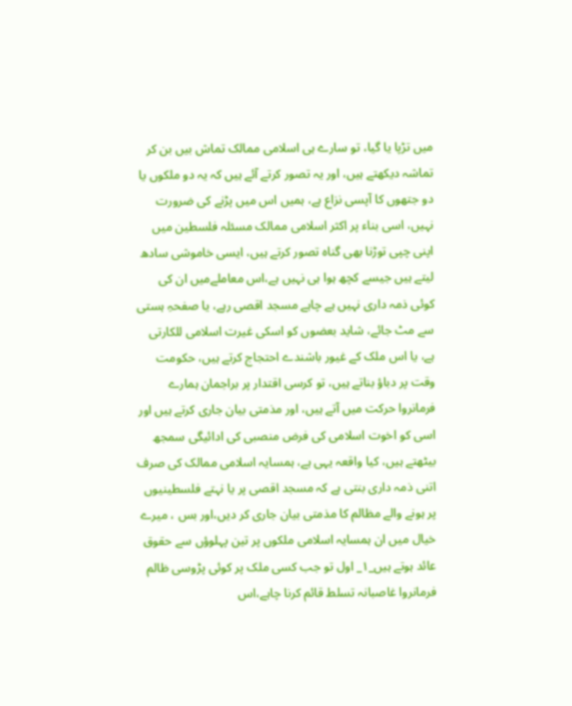میں تڑپا یا گیا، تو سارے ہی اسلامی ممالک تماش بیں بن کر تماشہ دیکھتے ہیں، اور یہ تصور کرتے آئے ہیں کہ یہ دو ملکوں یا دو جتھوں کا آپسی نزاع ہے، ہمیں اس میں پڑنے کی ضرورت نہیں، اسی بناء پر اکثر اسلامی ممالک مسئلہ فلسطین میں اپنی چپی توڑنا بھی گناہ تصور کرتے ہیں، ایسی خاموشی سادھ لیتے ہیں جیسے کچھ ہوا ہی نہیں ہے،اس معاملےمیں ان کی کوئی ذمہ داری نہیں ہے چاہے مسجد اقصی رہے، یا صفحہِ ہستی سے مٹ جائے، شاید بعضوں کو اسکی غیرت اسلامی للکارتی ہے، یا اس ملک کے غیور باشندے احتجاج کرتے ہیں، حکومت وقت پر دباؤ بناتے ہیں، تو کرسی اقتدار پر براجمان ہمارے فرمانروا حرکت میں آتے ہیں، اور مذمتی بیان جاری کرتے ہیں اور اسی کو اخوت اسلامی کی فرض منصبی کی ادائیگی سمجھ بیٹھتے ہیں، کیا واقعہ یہی ہے، ہمسایہ اسلامی ممالک کی صرف اتنی ذمہ داری بنتی ہے کہ مسجد اقصی پر یا نہتے فلسطینیوں پر ہونے والے مظالم کا مذمتی بیان جاری کر دیں،اور بس ، میرے خیال میں ان ہمسایہ اسلامی ملکوں پر تین پہلوؤں سے حقوق عائد ہوتے ہیں_١_ اول تو جب کسی ملک پر کوئی پڑوسی ظالم فرمانروا غاصبانہ تسلط قائم کرنا چاہے،اس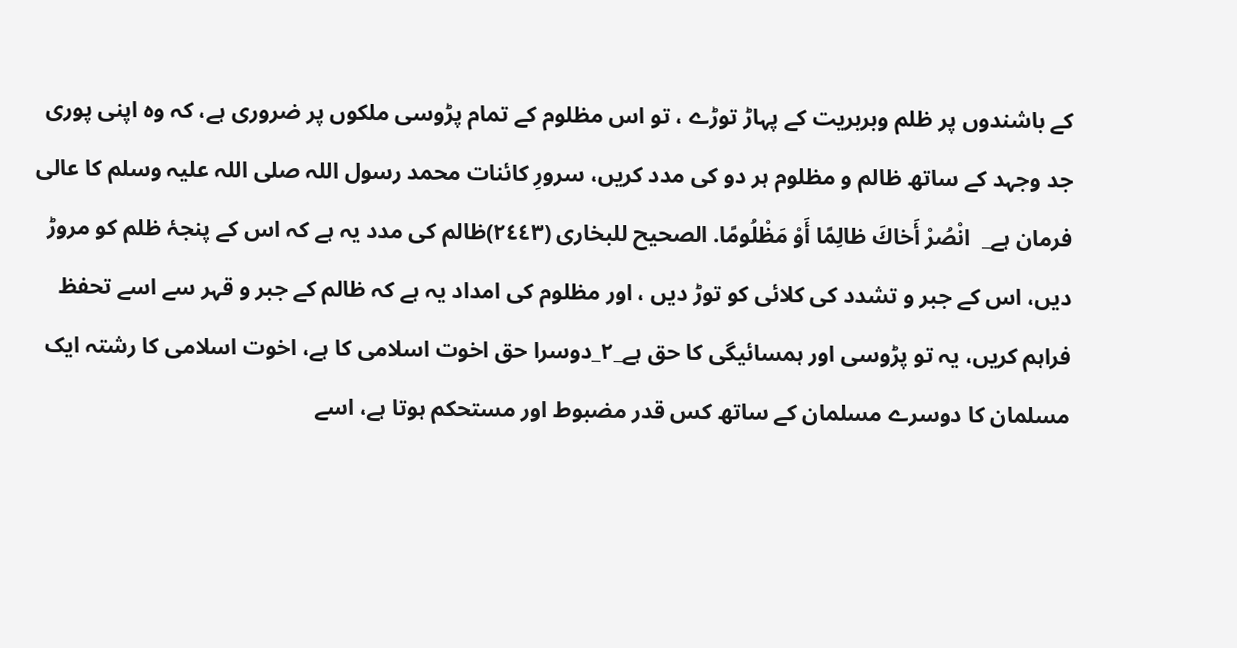کے باشندوں پر ظلم وبربریت کے پہاڑ توڑے ، تو اس مظلوم کے تمام پڑوسی ملکوں پر ضروری ہے، کہ وہ اپنی پوری جد وجہد کے ساتھ ظالم و مظلوم ہر دو کی مدد کریں، سرورِ کائنات محمد رسول اللہ صلی اللہ علیہ وسلم کا عالی فرمان ہے_  انْصُرْ أَخاكَ ظالِمًا أَوْ مَظْلُومًا. الصحیح للبخاری (٢٤٤٣)ظالم کی مدد یہ ہے کہ اس کے پنجۂ ظلم کو مروڑ دیں، اس کے جبر و تشدد کی کلائی کو توڑ دیں ، اور مظلوم کی امداد یہ ہے کہ ظالم کے جبر و قہر سے اسے تحفظ فراہم کریں، یہ تو پڑوسی اور ہمسائیگی کا حق ہے_۲_دوسرا حق اخوت اسلامی کا ہے، اخوت اسلامی کا رشتہ ایک مسلمان کا دوسرے مسلمان کے ساتھ کس قدر مضبوط اور مستحکم ہوتا ہے، اسے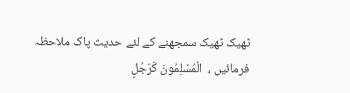ٹھیک ٹھیک سمجھنے کے لئے حدیث پاک ملاحظہ فرمائیں ،  الْمُسْلِمُونَ كَرَجُلٍ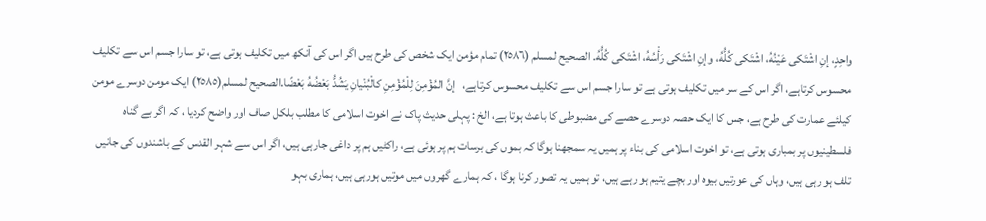واحِدٍ، إنِ اشْتَكى عَيْنُهُ، اشْتَكى كُلُّهُ، وإنِ اشْتَكى رَأْسُهُ، اشْتَكى كُلُّهُ. الصحيح لمسلم (٢٥٨٦) تمام مؤمن ایک شخص کی طرح ہیں اگر اس کی آنکھ میں تکلیف ہوتی ہے، تو سارا جسم اس سے تکلیف محسوس کرتاہے، اگر اس کے سر میں تکلیف ہوتی ہے تو سارا جسم اس سے تکلیف محسوس کرتاہے،   إنَّ المُؤْمِنَ لِلْمُؤْمِنِ كالْبُنْيانِ يَشُدُّ بَعْضُهُ بَعْضًا.الصحيح لمسلم(٢٥٨٥) ایک مومن دوسرے مومن کیلئے عمارت کی طرح ہے، جس کا ایک حصہ دوسرے حصے کی مضبوطی کا باعث ہوتا ہے، الخ : پہلی حدیث پاک نے اخوت اسلامی کا مطلب بلکل صاف اور واضح کردیا ، کہ اگر بے گناہ فلسطینیوں پر بمباری ہوتی ہے، تو اخوت اسلامی کی بناء پر ہمیں یہ سمجھنا ہوگا کہ بموں کی برسات ہم پر ہوئی ہے، راکٹیں ہم پر داغی جارہی ہیں، اگر اس سے شہر القدس کے باشندوں کی جانیں تلف ہو رہی ہیں، وہاں کی عورتیں بیوہ اور بچے یتیم ہو رہے ہیں، تو ہمیں یہ تصور کرنا ہوگا ، کہ ہمارے گھروں میں موتیں ہورہی ہیں، ہماری بہو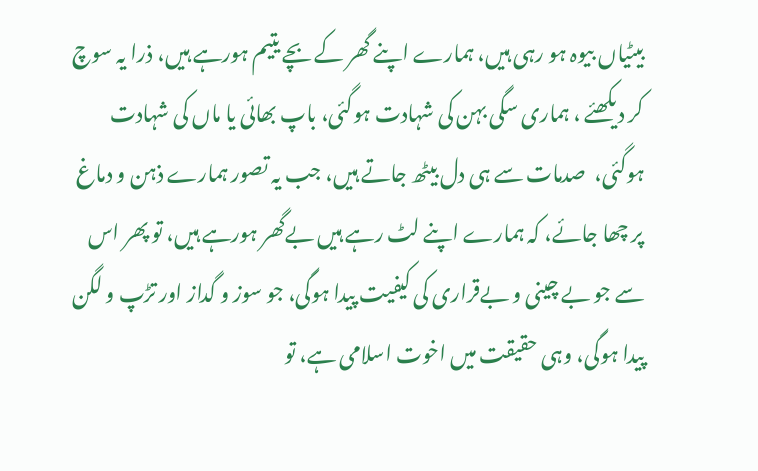بیٹیاں بیوہ ہو رہی ہیں، ہمارے اپنے گھر کے بچے یتیم ہورہے ہیں، ذرا یہ سوچ کر دیکھئے ، ہماری سگی بہن کی شہادت ہوگئی، باپ بھائی یا ماں کی شہادت ہوگئی،  صدمات سے ہی دل بیٹھ جاتے ہیں، جب یہ تصور ہمارے ذہن و دماغ پر چھا جائے، کہ ہمارے اپنے لٹ رہے ہیں بےگھر ہورہے ہیں، تو پھر اس سے جو بے چینی و بےقراری کی کیفیت پیدا ہوگی، جو سوز و گداز اور تڑپ و لگن پیدا ہوگی، وہی حقیقت میں اخوت اسلامی ہے، تو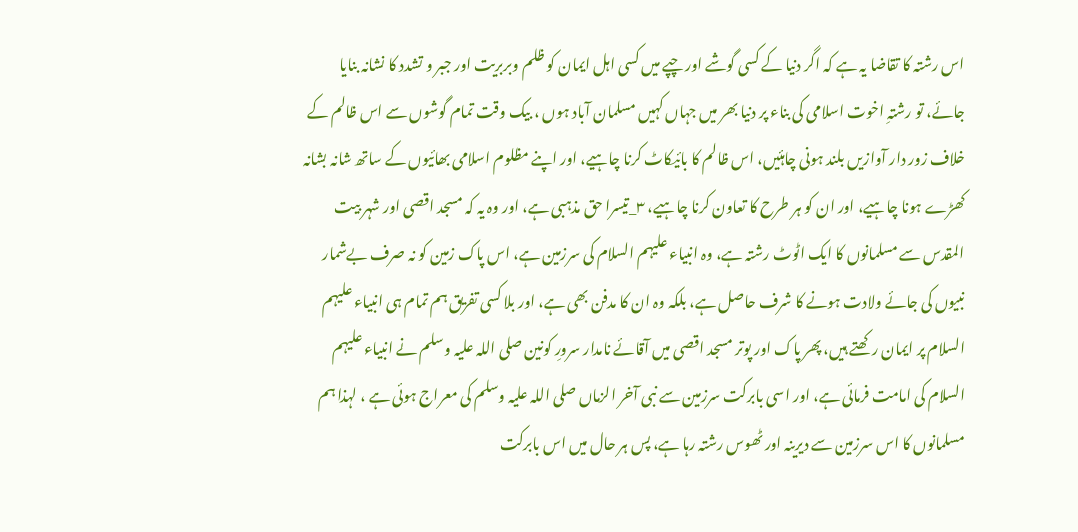اس رشتہ کا تقاضا یہ ہے کہ اگر دنیا کے کسی گوشے اور چپے میں کسی اہل ایمان کو ظلم وبربریت اور جبر و تشدد کا نشانہ بنایا جائے، تو رشتہِ اخوت اسلامی کی بناء پر دنیا بھر میں جہاں کہیں مسلمان آباد ہوں ، بیک وقت تمام گوشوں سے اس ظالم کے خلاف زور دار آوازیں بلند ہونی چاہئیں، اس ظالم کا بائیکاٹ کرنا چاہیے، اور اپنے مظلوم اسلامی بھائیوں کے ساتھ شانہ بشانہ کھڑے ہونا چاہیے، اور ان کو ہر طرح کا تعاون کرنا چاہیے، ۳_تیسرا حق مذہبی ہے، اور وہ یہ کہ مسجد اقصی اور شہر بیت المقدس سے مسلمانوں کا ایک اٹوٹ رشتہ ہے، وہ انبیاء علیہم السلام کی سرزمین ہے، اس پاک زمین کو نہ صرف بےشمار نبیوں کی جائے ولادت ہونے کا شرف حاصل ہے، بلکہ وہ ان کا مدفن بھی ہے، اور بلا کسی تفریق ہم تمام ہی انبیاء علیہم السلام پر ایمان رکھتے ہیں، پھر پاک اور پوتر مسجد اقصی میں آقائے نامدار سرورِ کونین صلی اللہ علیہ وسلم نے انبیاء علیہم السلام کی امامت فرمائی ہے، اور اسی بابرکت سرزمین سے نبی آخر الزماں صلی اللہ علیہ وسلم کی معراج ہوئی ہے ، لہذا ہم مسلمانوں کا اس سرزمین سے دیرینہ اور ٹھوس رشتہ رہا ہے، پس ہر حال میں اس بابرکت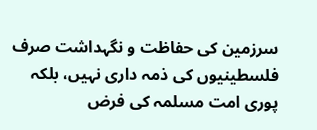سرزمین کی حفاظت و نگہداشت صرف فلسطینیوں کی ذمہ داری نہیں، بلکہ پوری امت مسلمہ کی فرض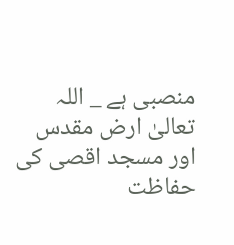منصبی ہے _ اللہ تعالیٰ ارض مقدس اور مسجد اقصی کی حفاظت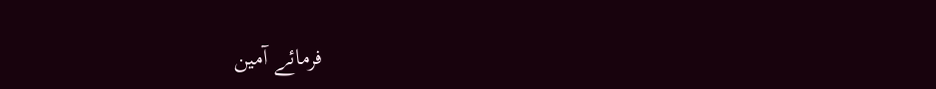فرمائے آمین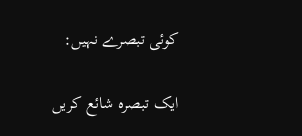کوئی تبصرے نہیں:

ایک تبصرہ شائع کریں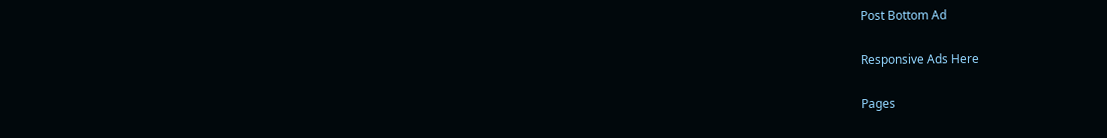Post Bottom Ad

Responsive Ads Here

Pages